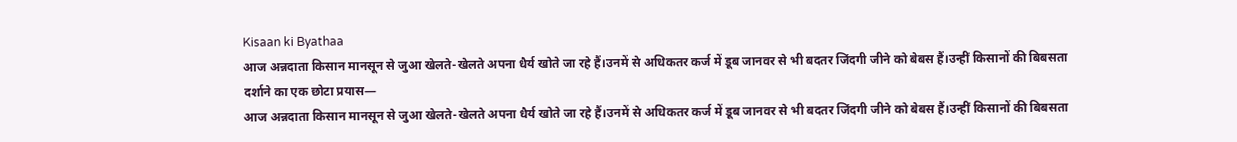Kisaan ki Byathaa
आज अन्नदाता किसान मानसून से जुआ खेलते-खेलते अपना धैर्य खोते जा रहे हैं।उनमें से अधिकतर कर्ज में डूब जानवर से भी बदतर जिंदगी जीने को बेबस हैं।उन्हीं किसानों की बिबसता दर्शाने का एक छोटा प्रयास—
आज अन्नदाता किसान मानसून से जुआ खेलते-खेलते अपना धैर्य खोते जा रहे हैं।उनमें से अधिकतर कर्ज में डूब जानवर से भी बदतर जिंदगी जीने को बेबस हैं।उन्हीं किसानों की बिबसता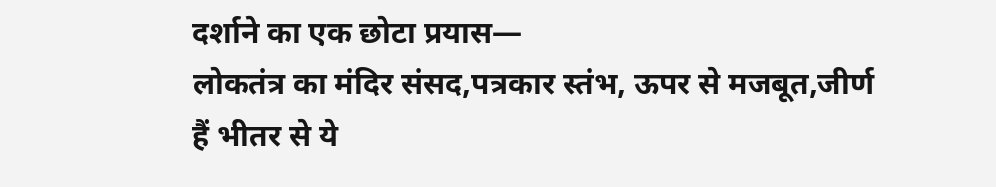दर्शाने का एक छोटा प्रयास—
लोकतंत्र का मंदिर संसद,पत्रकार स्तंभ, ऊपर से मजबूत,जीर्ण हैं भीतर से ये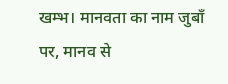खम्भ। मानवता का नाम जुबाँ पर, मानव से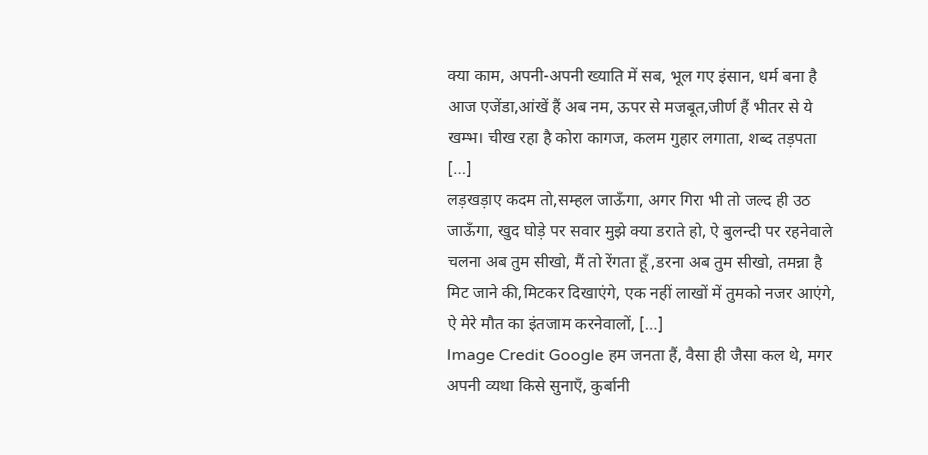क्या काम, अपनी-अपनी ख्याति में सब, भूल गए इंसान, धर्म बना है आज एजेंडा,आंखें हैं अब नम, ऊपर से मजबूत,जीर्ण हैं भीतर से ये खम्भ। चीख रहा है कोरा कागज, कलम गुहार लगाता, शब्द तड़पता […]
लड़खड़ाए कदम तो,सम्हल जाऊँगा, अगर गिरा भी तो जल्द ही उठ जाऊँगा, खुद घोड़े पर सवार मुझे क्या डराते हो, ऐ बुलन्दी पर रहनेवाले चलना अब तुम सीखो, मैं तो रेंगता हूँ ,डरना अब तुम सीखो, तमन्ना है मिट जाने की,मिटकर दिखाएंगे, एक नहीं लाखों में तुमको नजर आएंगे, ऐ मेरे मौत का इंतजाम करनेवालों, […]
Image Credit Google हम जनता हैं, वैसा ही जैसा कल थे, मगर अपनी व्यथा किसे सुनाएँ, कुर्बानी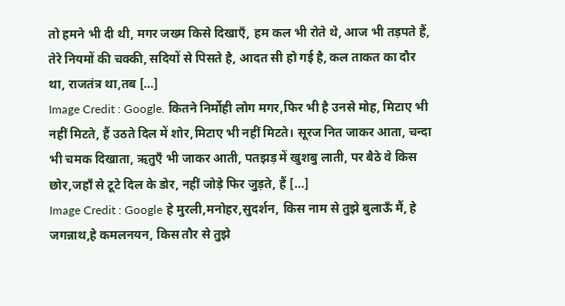तो हमने भी दी थी, मगर जख्म किसे दिखाएँ, हम कल भी रोते थे, आज भी तड़पते हैं, तेरे नियमों की चक्की, सदियों से पिसते है, आदत सी हो गई है, कल ताकत का दौर था, राजतंत्र था,तब […]
Image Credit : Google. कितने निर्मोही लोग मगर,फिर भी है उनसे मोह, मिटाए भी नहीं मिटते, हैं उठते दिल में शोर,मिटाए भी नहीं मिटते। सूरज नित जाकर आता, चन्दा भी चमक दिखाता, ऋतुएँ भी जाकर आती, पतझड़ में खुशबु लाती, पर बैठे वे किस छोर,जहाँ से टूटे दिल के डोर, नहीं जोड़े फिर जुड़ते, हैं […]
Image Credit : Google हे मुरली,मनोहर,सुदर्शन, किस नाम से तुझे बुलाऊँ मैं, हे जगन्नाथ,हे कमलनयन, किस तौर से तुझे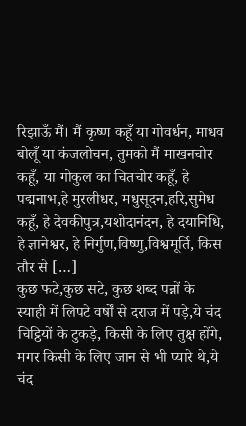रिझाऊँ मैं। मैं कृष्ण कहूँ या गोवर्धन, माधव बोलूँ या कंजलोचन, तुमको मैं माखनचोर कहूँ, या गोकुल का चितचोर कहूँ, हे पद्मनाभ,हे मुरलीधर, मधुसूदन,हरि,सुमेध कहूँ, हे देवकीपुत्र,यशोदानंदन, हे दयानिधि, हे ज्ञानेश्वर, हे निर्गुण,विष्णु,विश्वमूर्ति, किस तौर से […]
कुछ फटे,कुछ सटे, कुछ शब्द पन्नों के स्याही में लिपटे वर्षों से दराज में पड़े,ये चंद चिट्ठियों के टुकड़े, किसी के लिए तुक्ष होंगे, मगर किसी के लिए जान से भी प्यारे थे,ये चंद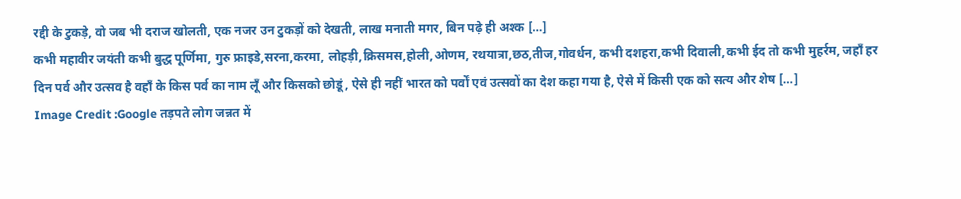रद्दी के टुकड़े, वो जब भी दराज खोलती, एक नजर उन टुकड़ों को देखती, लाख मनाती मगर, बिन पढ़े ही अश्क […]
कभी महावीर जयंती कभी बुद्ध पूर्णिमा, गुरु फ्राइडे,सरना,करमा, लोहड़ी,क्रिसमस,होली,ओणम, रथयात्रा,छठ,तीज,गोवर्धन, कभी दशहरा,कभी दिवाली,कभी ईद तो कभी मुहर्रम, जहाँ हर दिन पर्व और उत्सव है वहाँ के किस पर्व का नाम लूँ और किसको छोडूं, ऐसे ही नहीं भारत को पर्वों एवं उत्सवों का देश कहा गया है, ऐसे में किसी एक को सत्य और शेष […]
Image Credit :Google तड़पते लोग जन्नत में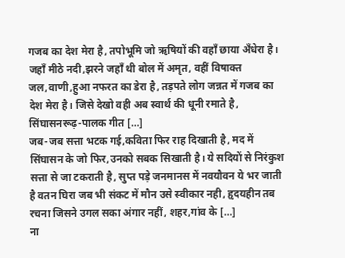गजब का देश मेरा है, तपोभूमि जो ऋषियों की वहाँ छाया अँधेरा है। जहाँ मीठे नदी,झरने जहाँ थी बोल में अमृत, वहीं विषाक्त जल,वाणी,हुआ नफरत का डेरा है, तड़पते लोग जन्नत में गजब का देश मेरा है। जिसे देखो वही अब स्वार्थ की धूनी रमाते है, सिंघासनरूढ़-पालक गीत […]
जब-जब सत्ता भटक गई,कविता फिर राह दिखाती है, मद में सिंघासन के जो फिर,उनको सबक सिखाती है। ये सदियों से निरंकुश सत्ता से जा टकराती है, सुप्त पड़े जनमानस में नवयौवन ये भर जाती है वतन घिरा जब भी संकट में मौन उसे स्वीकार नही, हृदयहीन तब रचना जिसने उगल सका अंगार नहीं, शहर,गांव के […]
ना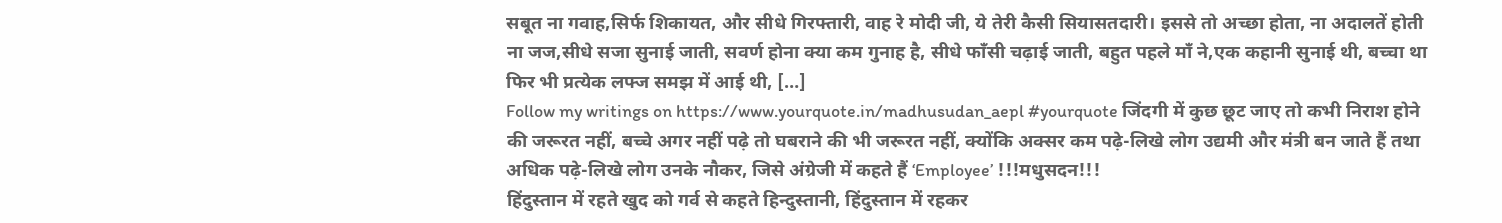सबूत ना गवाह,सिर्फ शिकायत, और सीधे गिरफ्तारी, वाह रे मोदी जी, ये तेरी कैसी सियासतदारी। इससे तो अच्छा होता, ना अदालतें होती ना जज,सीधे सजा सुनाई जाती, सवर्ण होना क्या कम गुनाह है, सीधे फाँसी चढ़ाई जाती, बहुत पहले माँ ने,एक कहानी सुनाई थी, बच्चा था फिर भी प्रत्येक लफ्ज समझ में आई थी, […]
Follow my writings on https://www.yourquote.in/madhusudan_aepl #yourquote जिंदगी में कुछ छूट जाए तो कभी निराश होने की जरूरत नहीं, बच्चे अगर नहीं पढ़े तो घबराने की भी जरूरत नहीं, क्योंकि अक्सर कम पढ़े-लिखे लोग उद्यमी और मंत्री बन जाते हैं तथा अधिक पढ़े-लिखे लोग उनके नौकर, जिसे अंग्रेजी में कहते हैं ‘Employee’ !!!मधुसदन!!!
हिंदुस्तान में रहते खुद को गर्व से कहते हिन्दुस्तानी, हिंदुस्तान में रहकर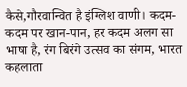कैसे,गौरवान्वित है इंग्लिश वाणी। कदम-कदम पर खान-पान, हर कदम अलग सा भाषा है, रंग बिरंगे उत्सव का संगम, भारत कहलाता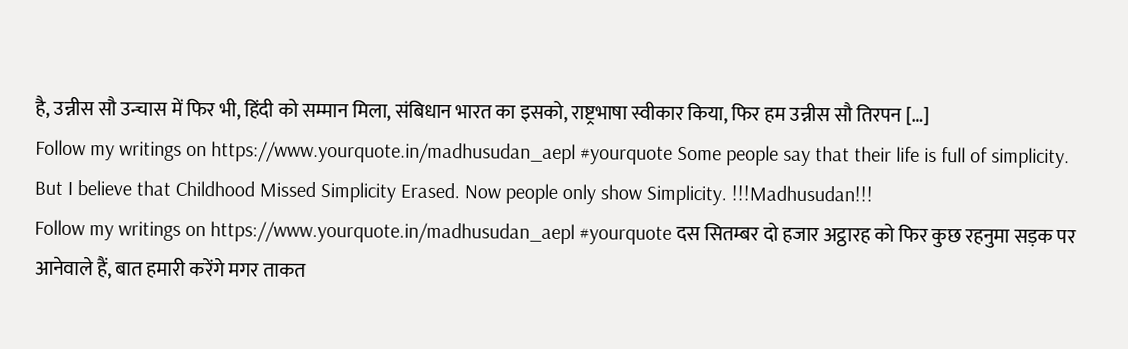है, उन्नीस सौ उन्चास में फिर भी, हिंदी को सम्मान मिला, संबिधान भारत का इसको, राष्ट्रभाषा स्वीकार किया, फिर हम उन्नीस सौ तिरपन […]
Follow my writings on https://www.yourquote.in/madhusudan_aepl #yourquote Some people say that their life is full of simplicity. But I believe that Childhood Missed Simplicity Erased. Now people only show Simplicity. !!!Madhusudan!!!
Follow my writings on https://www.yourquote.in/madhusudan_aepl #yourquote दस सितम्बर दो हजार अट्ठारह को फिर कुछ रहनुमा सड़क पर आनेवाले हैं, बात हमारी करेंगे मगर ताकत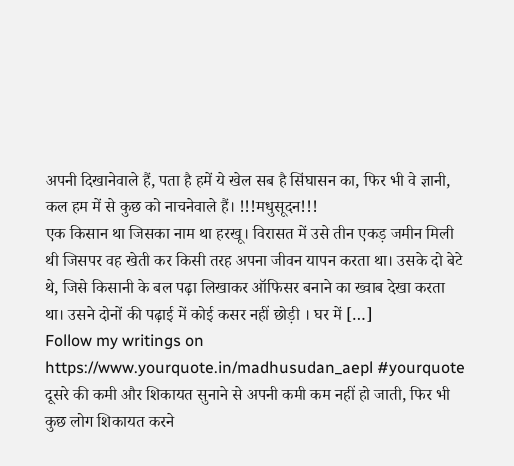अपनी दिखानेवाले हैं, पता है हमें ये खेल सब है सिंघासन का, फिर भी वे ज्ञानी, कल हम में से कुछ को नाचनेवाले हैं। !!!मधुसूदन!!!
एक किसान था जिसका नाम था हरखू। विरासत में उसे तीन एकड़ जमीन मिली थी जिसपर वह खेती कर किसी तरह अपना जीवन यापन करता था। उसके दो बेटे थे, जिसे किसानी के बल पढ़ा लिखाकर ऑफिसर बनाने का ख्वाब देखा करता था। उसने दोनों की पढ़ाई में कोई कसर नहीं छोड़ी । घर में […]
Follow my writings on https://www.yourquote.in/madhusudan_aepl #yourquote दूसरे की कमी और शिकायत सुनाने से अपनी कमी कम नहीं हो जाती, फिर भी कुछ लोग शिकायत करने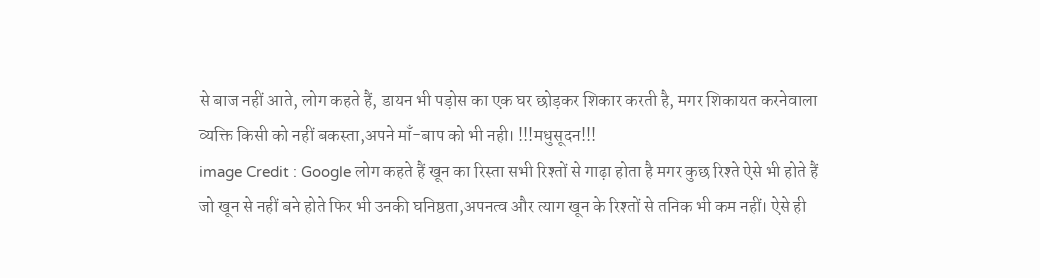से बाज नहीं आते, लोग कहते हैं, डायन भी पड़ोस का एक घर छोड़कर शिकार करती है, मगर शिकायत करनेवाला व्यक्ति किसी को नहीं बकस्ता,अपने माँ-बाप को भी नही। !!!मधुसूदन!!!
image Credit : Google लोग कहते हैं खून का रिस्ता सभी रिश्तों से गाढ़ा होता है मगर कुछ रिश्ते ऐसे भी होते हैं जो खून से नहीं बने होते फिर भी उनकी घनिष्ठता,अपनत्व और त्याग खून के रिश्तों से तनिक भी कम नहीं। ऐसे ही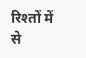रिश्तों में से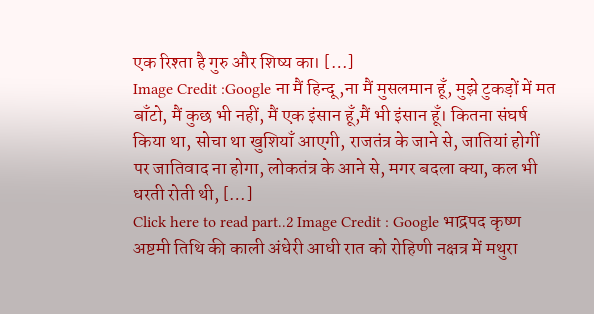एक रिश्ता है गुरु और शिष्य का। […]
Image Credit :Google ना मैं हिन्दू,ना मैं मुसलमान हूँ, मुझे टुकड़ों में मत बाँटो, मैं कुछ भी नहीं, मैं एक इंसान हूँ,मैं भी इंसान हूँ। कितना संघर्ष किया था, सोचा था खुशियाँ आएगी, राजतंत्र के जाने से, जातियां होगीं पर जातिवाद ना होगा, लोकतंत्र के आने से, मगर बदला क्या, कल भी धरती रोती थी, […]
Click here to read part..2 Image Credit : Google भाद्रपद कृष्ण अष्टमी तिथि की काली अंधेरी आधी रात को रोहिणी नक्षत्र में मथुरा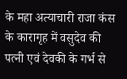के महा अत्याचारी राजा कंस के कारागृह में वसुदेव की पत्नी एवं देवकी के गर्भ से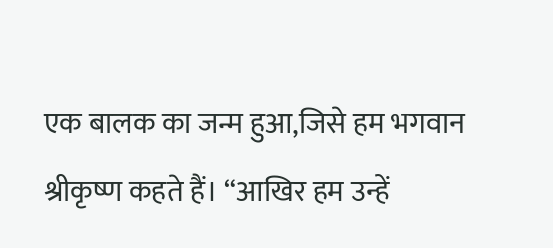एक बालक का जन्म हुआ,जिसे हम भगवान श्रीकृष्ण कहते हैं। “आखिर हम उन्हें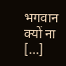भगवान क्यों ना […]